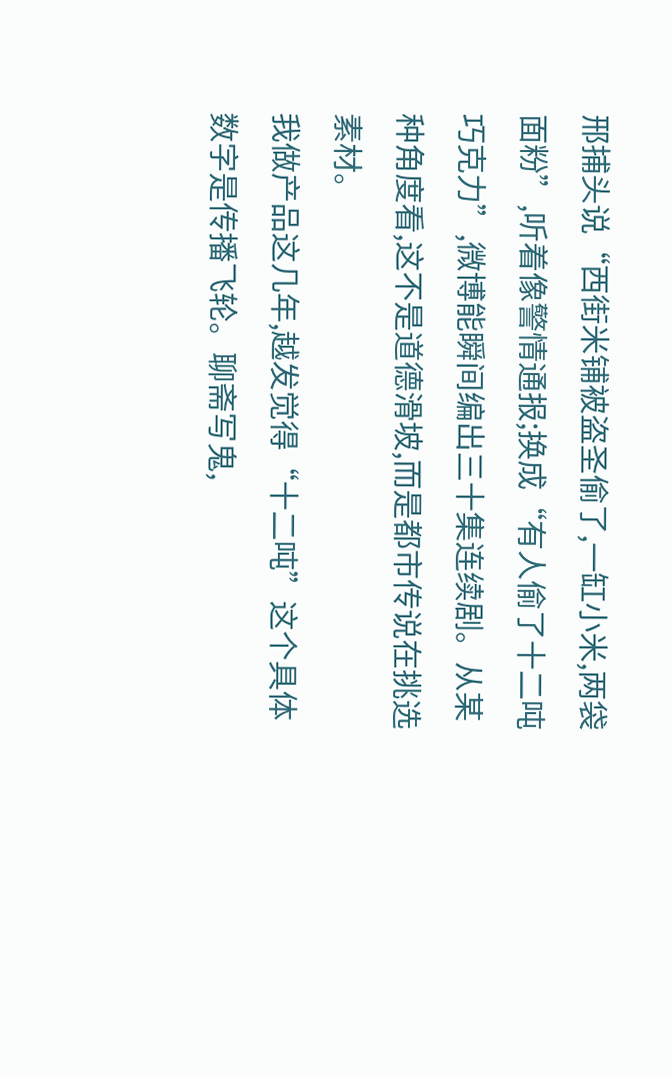邢捕头说“西街米铺被盗圣偷了,一缸小米,两袋面粉”,听着像警情通报;换成“有人偷了十二吨巧克力”,微博能瞬间编出三十集连续剧。从某种角度看,这不是道德滑坡,而是都市传说在挑选素材。
我做产品这几年,越发觉得“十二吨”这个具体数字是传播飞轮。聊斋写鬼,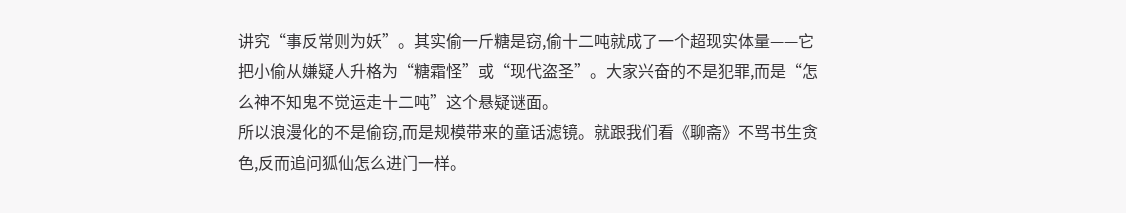讲究“事反常则为妖”。其实偷一斤糖是窃,偷十二吨就成了一个超现实体量——它把小偷从嫌疑人升格为“糖霜怪”或“现代盗圣”。大家兴奋的不是犯罪,而是“怎么神不知鬼不觉运走十二吨”这个悬疑谜面。
所以浪漫化的不是偷窃,而是规模带来的童话滤镜。就跟我们看《聊斋》不骂书生贪色,反而追问狐仙怎么进门一样。